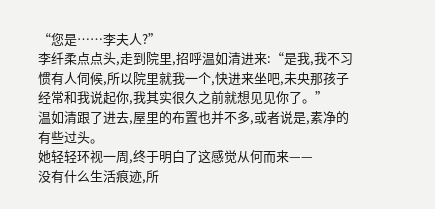“您是……李夫人?”
李纤柔点点头,走到院里,招呼温如清进来:“是我,我不习惯有人伺候,所以院里就我一个,快进来坐吧,未央那孩子经常和我说起你,我其实很久之前就想见见你了。”
温如清跟了进去,屋里的布置也并不多,或者说是,素净的有些过头。
她轻轻环视一周,终于明白了这感觉从何而来——
没有什么生活痕迹,所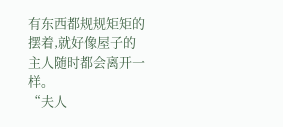有东西都规规矩矩的摆着,就好像屋子的主人随时都会离开一样。
“夫人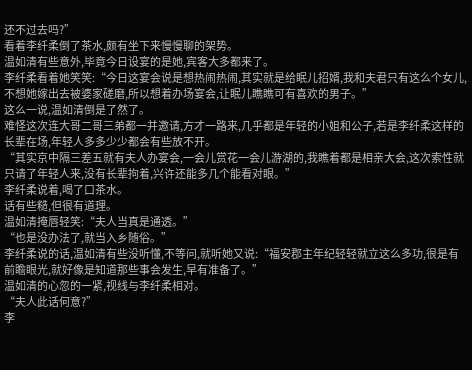还不过去吗?”
看着李纤柔倒了茶水,颇有坐下来慢慢聊的架势。
温如清有些意外,毕竟今日设宴的是她,宾客大多都来了。
李纤柔看着她笑笑:“今日这宴会说是想热闹热闹,其实就是给眠儿招婿,我和夫君只有这么个女儿,不想她嫁出去被婆家磋磨,所以想着办场宴会,让眠儿瞧瞧可有喜欢的男子。”
这么一说,温如清倒是了然了。
难怪这次连大哥二哥三弟都一并邀请,方才一路来,几乎都是年轻的小姐和公子,若是李纤柔这样的长辈在场,年轻人多多少少都会有些放不开。
“其实京中隔三差五就有夫人办宴会,一会儿赏花一会儿游湖的,我瞧着都是相亲大会,这次索性就只请了年轻人来,没有长辈拘着,兴许还能多几个能看对眼。”
李纤柔说着,喝了口茶水。
话有些糙,但很有道理。
温如清掩唇轻笑:“夫人当真是通透。”
“也是没办法了,就当入乡随俗。”
李纤柔说的话,温如清有些没听懂,不等问,就听她又说:“福安郡主年纪轻轻就立这么多功,很是有前瞻眼光,就好像是知道那些事会发生,早有准备了。”
温如清的心忽的一紧,视线与李纤柔相对。
“夫人此话何意?”
李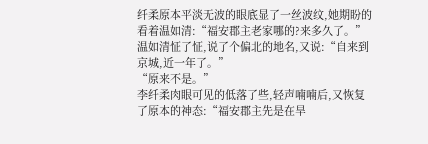纤柔原本平淡无波的眼底显了一丝波纹,她期盼的看着温如清:“福安郡主老家哪的?来多久了。”
温如清怔了怔,说了个偏北的地名,又说:“自来到京城,近一年了。”
“原来不是。”
李纤柔肉眼可见的低落了些,轻声喃喃后,又恢复了原本的神态:“福安郡主先是在旱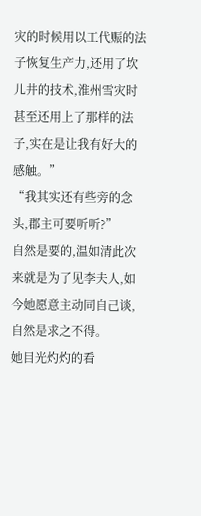灾的时候用以工代赈的法子恢复生产力,还用了坎儿井的技术,淮州雪灾时甚至还用上了那样的法子,实在是让我有好大的感触。”
“我其实还有些旁的念头,郡主可要听听?”
自然是要的,温如清此次来就是为了见李夫人,如今她愿意主动同自己谈,自然是求之不得。
她目光灼灼的看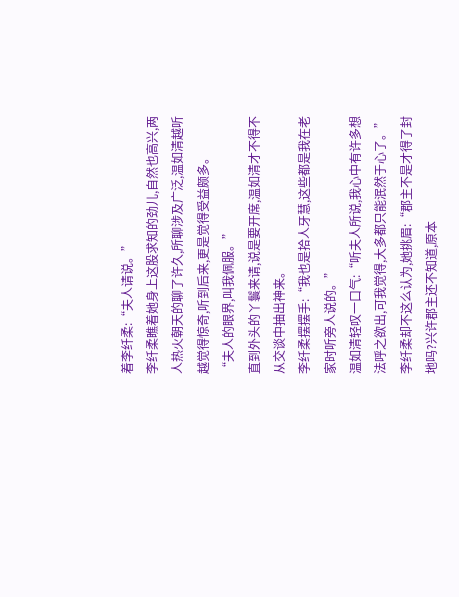着李纤柔:“夫人请说。”
李纤柔瞧着她身上这股求知的劲儿,自然也高兴,两人热火朝天的聊了许久,所聊涉及广泛,温如清越听越觉得惊奇,听到后来,更是觉得受益颇多。
“夫人的眼界,叫我佩服。”
直到外头的丫鬟来请,说是要开席,温如清才不得不从交谈中抽出神来。
李纤柔摆摆手:“我也是拾人牙慧,这些都是我在老家时听旁人说的。”
温如清轻叹一口气:“听夫人所说,我心中有许多想法呼之欲出,可我觉得,大多都只能泯然于心了。”
李纤柔却不这么认为,她挑眉:“郡主不是才得了封地吗?兴许郡主还不知道,原本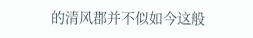的清风郡并不似如今这般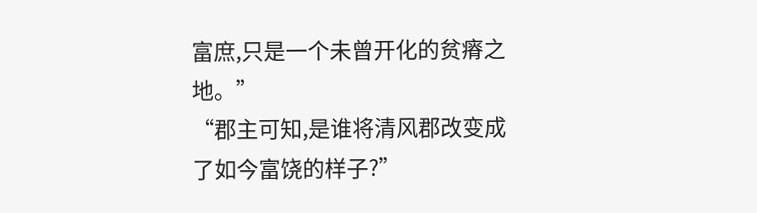富庶,只是一个未曾开化的贫瘠之地。”
“郡主可知,是谁将清风郡改变成了如今富饶的样子?”